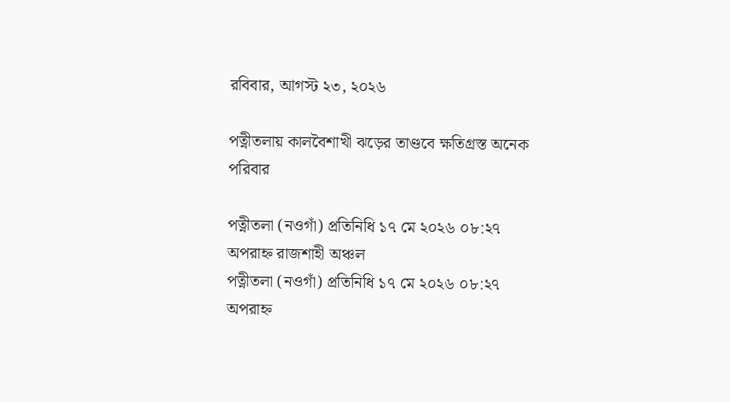রবিবার, আগস্ট ২৩, ২০২৬

পত্নীতলায় কালবৈশাখী ঝড়ের তাণ্ডবে ক্ষতিগ্রস্ত অনেক পরিবার

পত্নীতলা (নওগাঁ) প্রতিনিধি ১৭ মে ২০২৬ ০৮:২৭ অপরাহ্ন রাজশাহী অঞ্চল
পত্নীতলা (নওগাঁ) প্রতিনিধি ১৭ মে ২০২৬ ০৮:২৭ অপরাহ্ন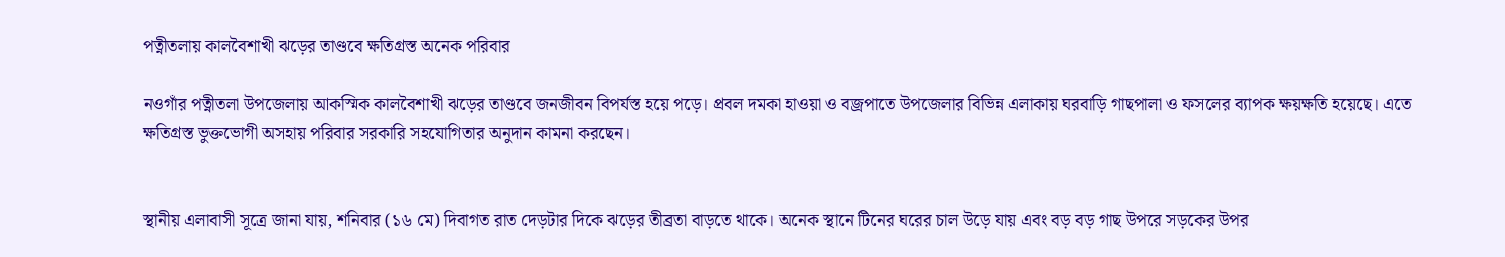পত্নীতলায় কালবৈশাখী ঝড়ের তাণ্ডবে ক্ষতিগ্রস্ত অনেক পরিবার

নওগাঁর পত্নীতলা উপজেলায় আকস্মিক কালবৈশাখী ঝড়ের তাণ্ডবে জনজীবন বিপর্যস্ত হয়ে পড়ে। প্রবল দমকা হাওয়া ও বজ্রপাতে উপজেলার বিভিন্ন এলাকায় ঘরবাড়ি গাছপালা ও ফসলের ব্যাপক ক্ষয়ক্ষতি হয়েছে। এতে ক্ষতিগ্রস্ত ভুক্তভোগী অসহায় পরিবার সরকারি সহযোগিতার অনুদান কামনা করছেন।


স্থানীয় এলাবাসী সূত্রে জানা যায়, শনিবার (১৬ মে) দিবাগত রাত দেড়টার দিকে ঝড়ের তীব্রতা বাড়তে থাকে। অনেক স্থানে টিনের ঘরের চাল উড়ে যায় এবং বড় বড় গাছ উপরে সড়কের উপর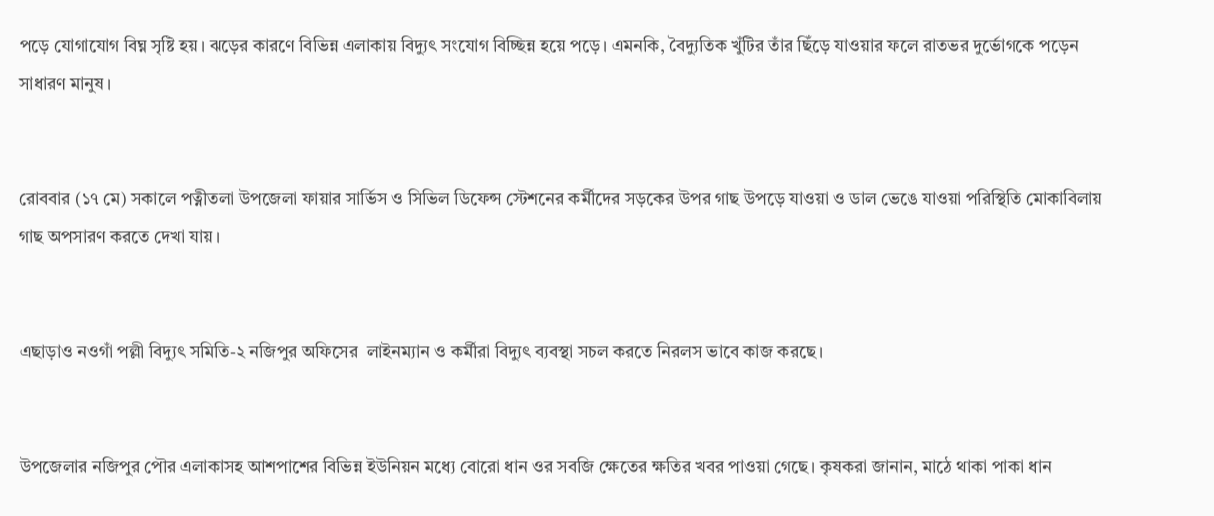পড়ে যোগাযোগ বিঘ্ন সৃষ্টি হয়। ঝড়ের কারণে বিভিন্ন এলাকায় বিদ্যুৎ সংযোগ বিচ্ছিন্ন হয়ে পড়ে। এমনকি, বৈদ্যুতিক খুঁটির তাঁর ছিঁড়ে যাওয়ার ফলে রাতভর দুর্ভোগকে পড়েন সাধারণ মানুষ।


রোববার (১৭ মে) সকালে পত্নীতলা উপজেলা ফায়ার সার্ভিস ও সিভিল ডিফেন্স স্টেশনের কর্মীদের সড়কের উপর গাছ উপড়ে যাওয়া ও ডাল ভেঙে যাওয়া পরিস্থিতি মোকাবিলায় গাছ অপসারণ করতে দেখা যায়।


এছাড়াও নওগাঁ পল্লী বিদ্যুৎ সমিতি-২ নজিপুর অফিসের  লাইনম্যান ও কর্মীরা বিদ্যুৎ ব্যবস্থা সচল করতে নিরলস ভাবে কাজ করছে।


উপজেলার নজিপুর পৌর এলাকাসহ আশপাশের বিভিন্ন ইউনিয়ন মধ্যে বোরো ধান ওর সবজি ক্ষেতের ক্ষতির খবর পাওয়া গেছে। কৃষকরা জানান, মাঠে থাকা পাকা ধান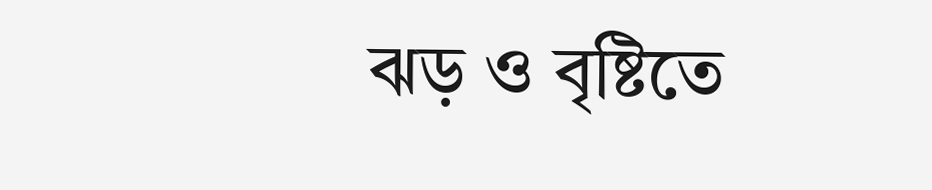ঝড় ও বৃষ্টিতে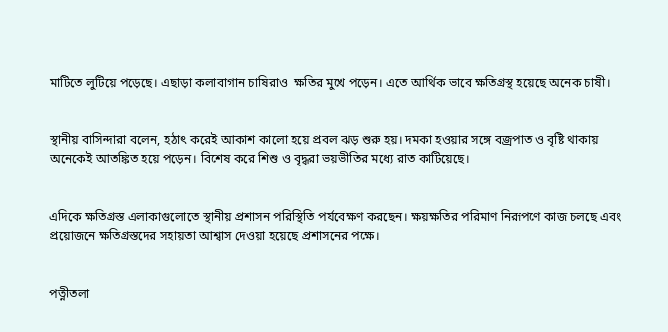মাটিতে লুটিয়ে পড়েছে। এছাড়া কলাবাগান চাষিরাও  ক্ষতির মুখে পড়েন। এতে আর্থিক ভাবে ক্ষতিগ্রস্থ হয়েছে অনেক চাষী।


স্থানীয় বাসিন্দারা বলেন, হঠাৎ করেই আকাশ কালো হয়ে প্রবল ঝড় শুরু হয়। দমকা হওয়ার সঙ্গে বজ্রপাত ও বৃষ্টি থাকায় অনেকেই আতঙ্কিত হয়ে পড়েন। বিশেষ করে শিশু ও বৃদ্ধরা ভয়ভীতির মধ্যে রাত কাটিয়েছে।


এদিকে ক্ষতিগ্রস্ত এলাকাগুলোতে স্থানীয় প্রশাসন পরিস্থিতি পর্যবেক্ষণ করছেন। ক্ষয়ক্ষতির পরিমাণ নিরূপণে কাজ চলছে এবং প্রয়োজনে ক্ষতিগ্রস্তদের সহায়তা আশ্বাস দেওয়া হয়েছে প্রশাসনের পক্ষে।


পত্নীতলা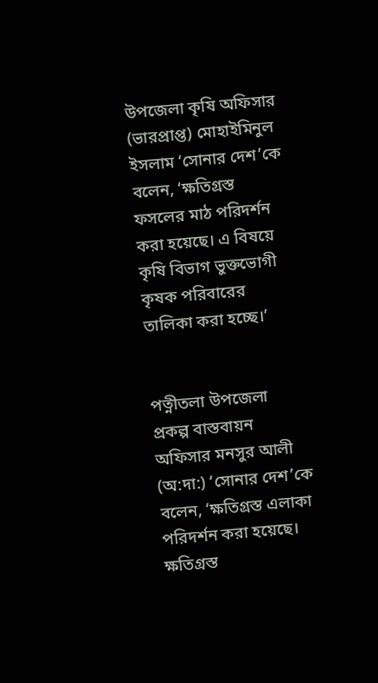উপজেলা কৃষি অফিসার (ভারপ্রাপ্ত) মোহাইমিনুল ইসলাম ‘সোনার দেশ’কে বলেন, ‘ক্ষতিগ্রস্ত ফসলের মাঠ পরিদর্শন করা হয়েছে। এ বিষয়ে কৃষি বিভাগ ভুক্তভোগী কৃষক পরিবারের তালিকা করা হচ্ছে।’


পত্নীতলা উপজেলা প্রকল্প বাস্তবায়ন অফিসার মনসুর আলী (অ:দা:) ‘সোনার দেশ’কে বলেন, ‘ক্ষতিগ্রস্ত এলাকা পরিদর্শন করা হয়েছে। ক্ষতিগ্রস্ত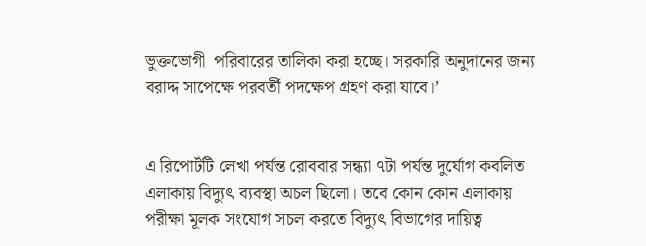ভুক্তভোগী  পরিবারের তালিকা করা হচ্ছে। সরকারি অনুদানের জন্য বরাদ্দ সাপেক্ষে পরবর্তী পদক্ষেপ গ্রহণ করা যাবে।’


এ রিপোর্টটি লেখা পর্যন্ত রোববার সন্ধ্যা ৭টা পর্যন্ত দুর্যোগ কবলিত এলাকায় বিদ্যুৎ ব্যবস্থা অচল ছিলো। তবে কোন কোন এলাকায় পরীক্ষা মূলক সংযোগ সচল করতে বিদ্যুৎ বিভাগের দায়িত্ব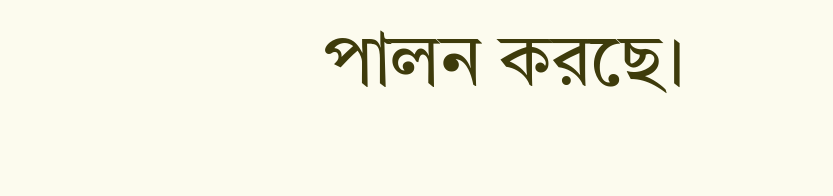পালন করছে।